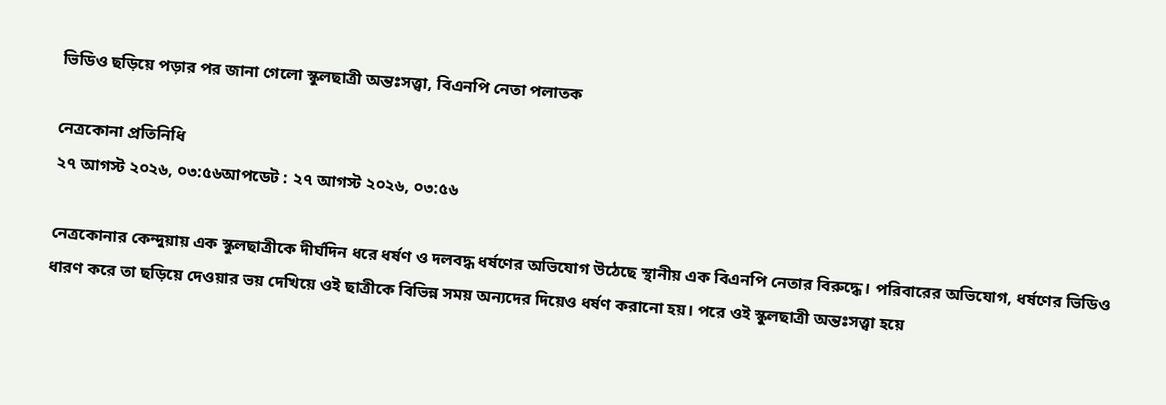ভিডিও ছড়িয়ে পড়ার পর জানা গেলো স্কুলছাত্রী অন্তঃসত্ত্বা, বিএনপি নেতা পলাতক

নেত্রকোনা প্রতিনিধি
২৭ আগস্ট ২০২৬, ০৩:৫৬আপডেট : ২৭ আগস্ট ২০২৬, ০৩:৫৬

নেত্রকোনার কেন্দুয়ায় এক স্কুলছাত্রীকে দীর্ঘদিন ধরে ধর্ষণ ও দলবদ্ধ ধর্ষণের অভিযোগ উঠেছে স্থানীয় এক বিএনপি নেতার বিরুদ্ধে। পরিবারের অভিযোগ, ধর্ষণের ভিডিও ধারণ করে তা ছড়িয়ে দেওয়ার ভয় দেখিয়ে ওই ছাত্রীকে বিভিন্ন সময় অন্যদের দিয়েও ধর্ষণ করানো হয়। পরে ওই স্কুলছাত্রী অন্তঃসত্ত্বা হয়ে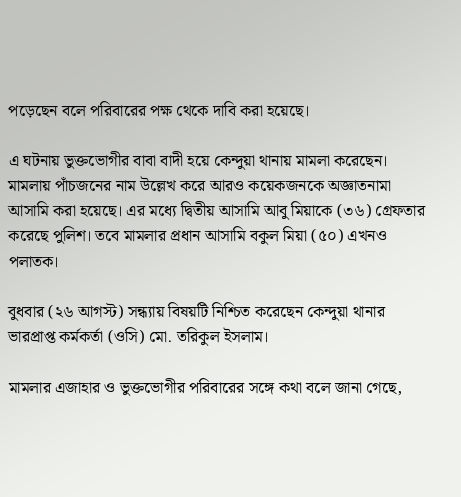পড়েছেন বলে পরিবারের পক্ষ থেকে দাবি করা হয়েছে।

এ ঘটনায় ভুক্তভোগীর বাবা বাদী হয়ে কেন্দুয়া থানায় মামলা করেছেন। মামলায় পাঁচজনের নাম উল্লেখ করে আরও কয়েকজনকে অজ্ঞাতনামা আসামি করা হয়েছে। এর মধ্যে দ্বিতীয় আসামি আবু মিয়াকে (৩৬) গ্রেফতার করেছে পুলিশ। তবে মামলার প্রধান আসামি বকুল মিয়া (৫০) এখনও পলাতক।

বুধবার (২৬ আগস্ট) সন্ধ্যায় বিষয়টি নিশ্চিত করেছেন কেন্দুয়া থানার ভারপ্রাপ্ত কর্মকর্তা (ওসি) মো. তরিকুল ইসলাম।

মামলার এজাহার ও ভুক্তভোগীর পরিবারের সঙ্গে কথা বলে জানা গেছে,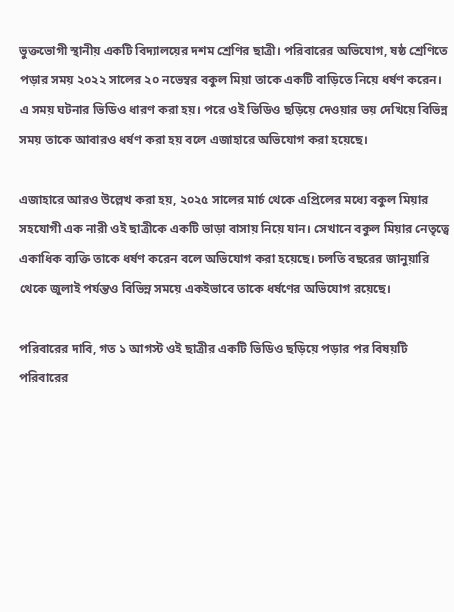ভুক্তভোগী স্থানীয় একটি বিদ্যালয়ের দশম শ্রেণির ছাত্রী। পরিবারের অভিযোগ, ষষ্ঠ শ্রেণিতে পড়ার সময় ২০২২ সালের ২০ নভেম্বর বকুল মিয়া তাকে একটি বাড়িতে নিয়ে ধর্ষণ করেন। এ সময় ঘটনার ভিডিও ধারণ করা হয়। পরে ওই ভিডিও ছড়িয়ে দেওয়ার ভয় দেখিয়ে বিভিন্ন সময় তাকে আবারও ধর্ষণ করা হয় বলে এজাহারে অভিযোগ করা হয়েছে।

এজাহারে আরও উল্লেখ করা হয়, ২০২৫ সালের মার্চ থেকে এপ্রিলের মধ্যে বকুল মিয়ার সহযোগী এক নারী ওই ছাত্রীকে একটি ভাড়া বাসায় নিয়ে যান। সেখানে বকুল মিয়ার নেতৃত্বে একাধিক ব্যক্তি তাকে ধর্ষণ করেন বলে অভিযোগ করা হয়েছে। চলতি বছরের জানুয়ারি থেকে জুলাই পর্যন্তও বিভিন্ন সময়ে একইভাবে তাকে ধর্ষণের অভিযোগ রয়েছে।

পরিবারের দাবি, গত ১ আগস্ট ওই ছাত্রীর একটি ভিডিও ছড়িয়ে পড়ার পর বিষয়টি পরিবারের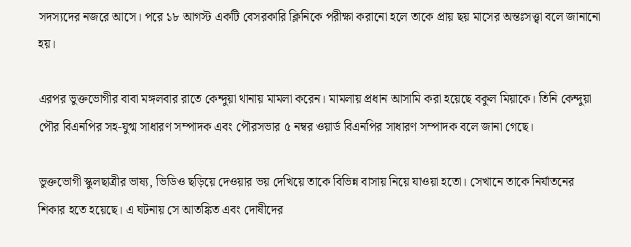সদস্যদের নজরে আসে। পরে ১৮ আগস্ট একটি বেসরকারি ক্লিনিকে পরীক্ষা করানো হলে তাকে প্রায় ছয় মাসের অন্তঃসত্ত্বা বলে জানানো হয়।

এরপর ভুক্তভোগীর বাবা মঙ্গলবার রাতে কেন্দুয়া থানায় মামলা করেন। মামলায় প্রধান আসামি করা হয়েছে বকুল মিয়াকে। তিনি কেন্দুয়া পৌর বিএনপির সহ-যুগ্ম সাধারণ সম্পাদক এবং পৌরসভার ৫ নম্বর ওয়ার্ড বিএনপির সাধারণ সম্পাদক বলে জানা গেছে।

ভুক্তভোগী স্কুলছাত্রীর ভাষ্য, ভিডিও ছড়িয়ে দেওয়ার ভয় দেখিয়ে তাকে বিভিন্ন বাসায় নিয়ে যাওয়া হতো। সেখানে তাকে নির্যাতনের শিকার হতে হয়েছে। এ ঘটনায় সে আতঙ্কিত এবং দোষীদের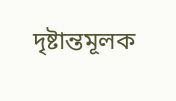দৃষ্টান্তমূলক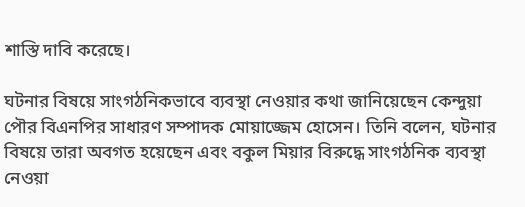শাস্তি দাবি করেছে।

ঘটনার বিষয়ে সাংগঠনিকভাবে ব্যবস্থা নেওয়ার কথা জানিয়েছেন কেন্দুয়া পৌর বিএনপির সাধারণ সম্পাদক মোয়াজ্জেম হোসেন। তিনি বলেন, ঘটনার বিষয়ে তারা অবগত হয়েছেন এবং বকুল মিয়ার বিরুদ্ধে সাংগঠনিক ব্যবস্থা নেওয়া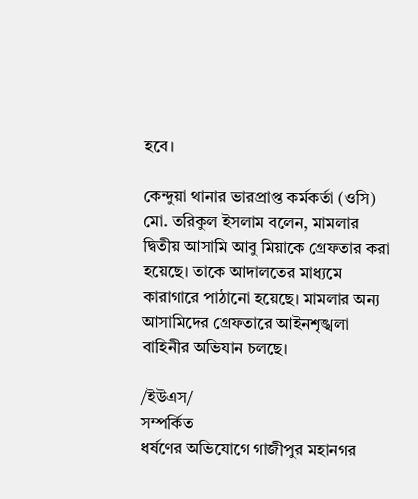হবে।

কেন্দুয়া থানার ভারপ্রাপ্ত কর্মকর্তা (ওসি) মো. তরিকুল ইসলাম বলেন, মামলার দ্বিতীয় আসামি আবু মিয়াকে গ্রেফতার করা হয়েছে। তাকে আদালতের মাধ্যমে কারাগারে পাঠানো হয়েছে। মামলার অন্য আসামিদের গ্রেফতারে আইনশৃঙ্খলা বাহিনীর অভিযান চলছে।

/ইউএস/
সম্পর্কিত
ধর্ষণের অভিযোগে গাজীপুর মহানগর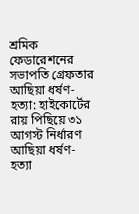শ্রমিক ফেডারেশনের সভাপতি গ্রেফতার
আছিয়া ধর্ষণ-হত্যা: হাইকোর্টের রায় পিছিয়ে ৩১ আগস্ট নির্ধারণ
আছিয়া ধর্ষণ-হত্যা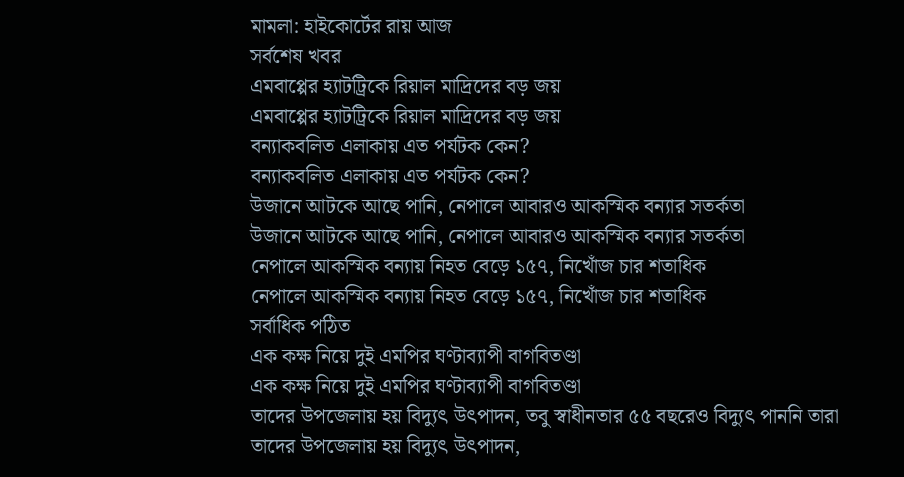মামলা: হাইকোর্টের রায় আজ
সর্বশেষ খবর
এমবাপ্পের হ্যাটট্রিকে রিয়াল মাদ্রিদের বড় জয়
এমবাপ্পের হ্যাটট্রিকে রিয়াল মাদ্রিদের বড় জয়
বন্যাকবলিত এলাকায় এত পর্যটক কেন?
বন্যাকবলিত এলাকায় এত পর্যটক কেন?
উজানে আটকে আছে পানি, নেপালে আবারও আকস্মিক বন্যার সতর্কতা
উজানে আটকে আছে পানি, নেপালে আবারও আকস্মিক বন্যার সতর্কতা
নেপালে আকস্মিক বন্যায় নিহত বেড়ে ১৫৭, নিখোঁজ চার শতাধিক
নেপালে আকস্মিক বন্যায় নিহত বেড়ে ১৫৭, নিখোঁজ চার শতাধিক
সর্বাধিক পঠিত
এক কক্ষ নিয়ে দুই এমপির ঘণ্টাব্যাপী বাগবিতণ্ডা
এক কক্ষ নিয়ে দুই এমপির ঘণ্টাব্যাপী বাগবিতণ্ডা
তাদের উপজেলায় হয় বিদ্যুৎ উৎপাদন, তবু স্বাধীনতার ৫৫ বছরেও বিদ্যুৎ পাননি তারা
তাদের উপজেলায় হয় বিদ্যুৎ উৎপাদন,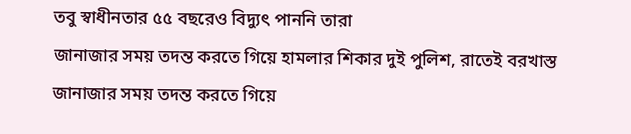তবু স্বাধীনতার ৫৫ বছরেও বিদ্যুৎ পাননি তারা
জানাজার সময় তদন্ত করতে গিয়ে হামলার শিকার দুই পুলিশ, রাতেই বরখাস্ত
জানাজার সময় তদন্ত করতে গিয়ে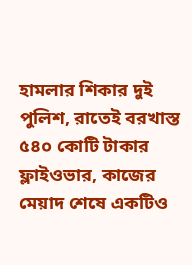হামলার শিকার দুই পুলিশ, রাতেই বরখাস্ত
৫৪০ কোটি টাকার ফ্লাইওভার, কাজের মেয়াদ শেষে একটিও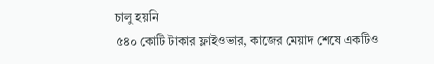চালু হয়নি
৫৪০ কোটি টাকার ফ্লাইওভার, কাজের মেয়াদ শেষে একটিও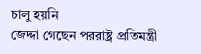চালু হয়নি
জেদ্দা গেছেন পররাষ্ট্র প্রতিমন্ত্রী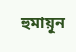হুমায়ূন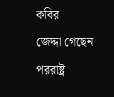কবির
জেদ্দা গেছেন পররাষ্ট্র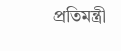প্রতিমন্ত্রী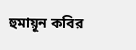হুমায়ূন কবির